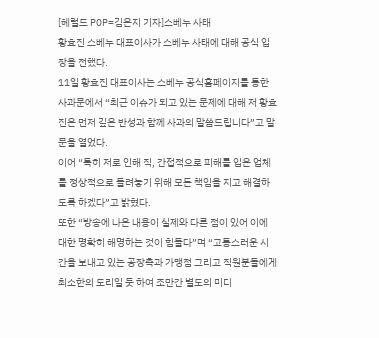[헤럴드 POP=김은지 기자]스베누 사태
황효진 스베누 대표이사가 스베누 사태에 대해 공식 입장을 전했다.
11일 황효진 대표이사는 스베누 공식홈페이지를 통한 사과문에서 “최근 이슈가 되고 있는 문제에 대해 저 황효진은 먼저 깊은 반성과 함께 사과의 말씀드립니다”고 말문을 열었다.
이어 “특히 저로 인해 직, 간접적으로 피해를 입은 업체를 정상적으로 돌려놓기 위해 모든 책임을 지고 해결하도록 하겠다”고 밝혔다.
또한 “방송에 나온 내용이 실제와 다른 점이 있어 이에 대한 명확히 해명하는 것이 힘들다”며 “고통스러운 시간을 보내고 있는 공장측과 가맹점 그리고 직원분들에게 최소한의 도리일 듯 하여 조만간 별도의 미디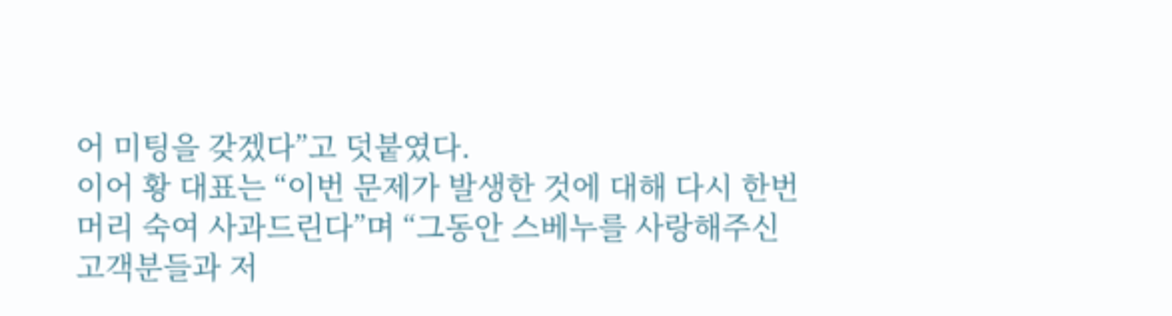어 미팅을 갖겠다”고 덧붙였다.
이어 황 대표는 “이번 문제가 발생한 것에 대해 다시 한번 머리 숙여 사과드린다”며 “그동안 스베누를 사랑해주신 고객분들과 저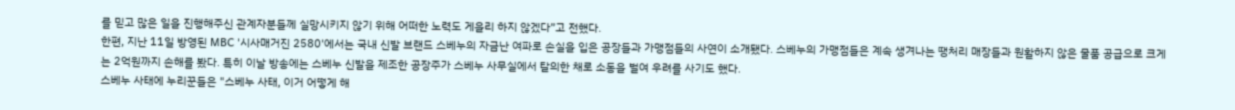를 믿고 많은 일을 진행해주신 관계자분들께 실망시키지 않기 위해 어떠한 노력도 게을리 하지 않겠다”고 전했다.
한편, 지난 11일 방영된 MBC '시사매거진 2580'에서는 국내 신발 브랜드 스베누의 자금난 여파로 손실을 입은 공장들과 가맹점들의 사연이 소개됐다. 스베누의 가맹점들은 계속 생겨나는 땡처리 매장들과 원활하지 않은 물품 공급으로 크게는 2억원까지 손해를 봤다. 특히 이날 방송에는 스베누 신발을 제조한 공장주가 스베누 사무실에서 탈의한 채로 소동을 벌여 우려를 사기도 했다.
스베누 사태에 누리꾼들은 "스베누 사태, 이거 어떻게 해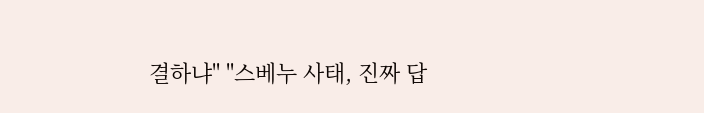결하냐" "스베누 사태, 진짜 답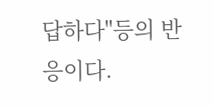답하다"등의 반응이다.